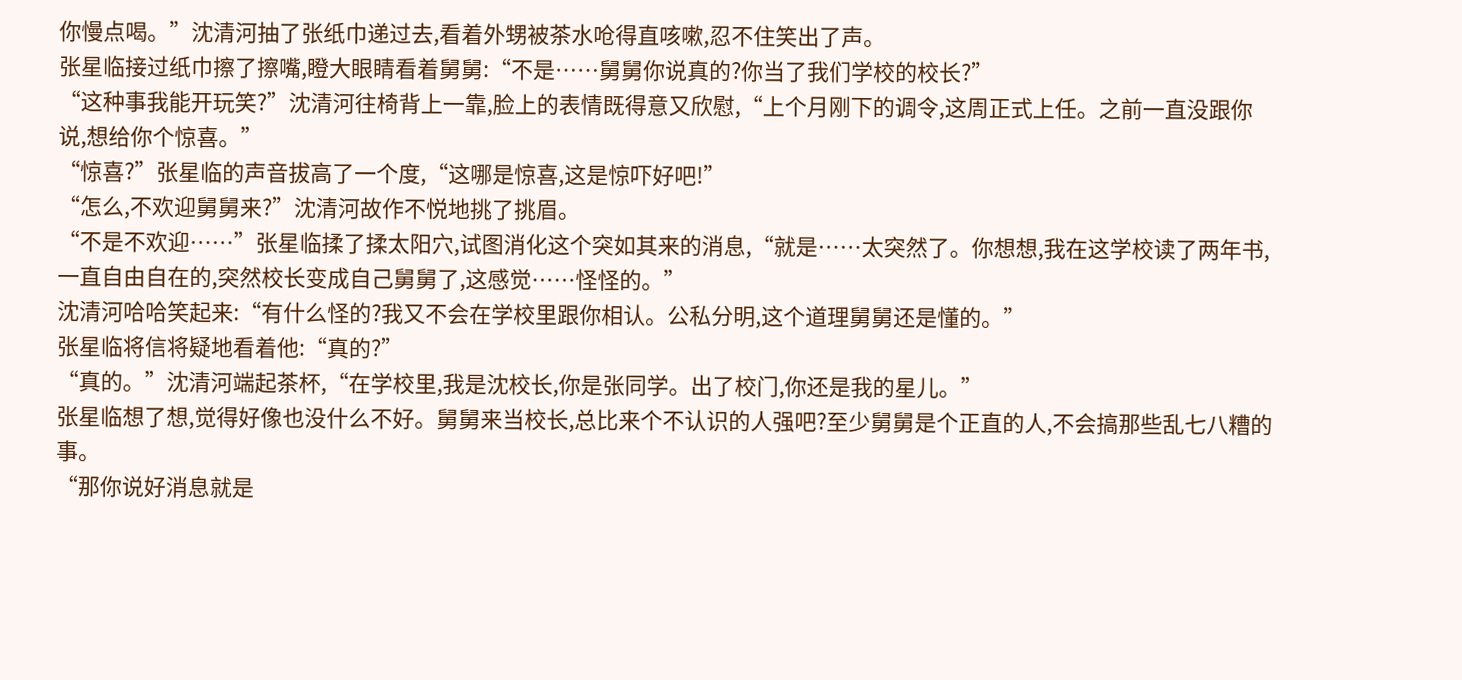你慢点喝。”沈清河抽了张纸巾递过去,看着外甥被茶水呛得直咳嗽,忍不住笑出了声。
张星临接过纸巾擦了擦嘴,瞪大眼睛看着舅舅:“不是……舅舅你说真的?你当了我们学校的校长?”
“这种事我能开玩笑?”沈清河往椅背上一靠,脸上的表情既得意又欣慰,“上个月刚下的调令,这周正式上任。之前一直没跟你说,想给你个惊喜。”
“惊喜?”张星临的声音拔高了一个度,“这哪是惊喜,这是惊吓好吧!”
“怎么,不欢迎舅舅来?”沈清河故作不悦地挑了挑眉。
“不是不欢迎……”张星临揉了揉太阳穴,试图消化这个突如其来的消息,“就是……太突然了。你想想,我在这学校读了两年书,一直自由自在的,突然校长变成自己舅舅了,这感觉……怪怪的。”
沈清河哈哈笑起来:“有什么怪的?我又不会在学校里跟你相认。公私分明,这个道理舅舅还是懂的。”
张星临将信将疑地看着他:“真的?”
“真的。”沈清河端起茶杯,“在学校里,我是沈校长,你是张同学。出了校门,你还是我的星儿。”
张星临想了想,觉得好像也没什么不好。舅舅来当校长,总比来个不认识的人强吧?至少舅舅是个正直的人,不会搞那些乱七八糟的事。
“那你说好消息就是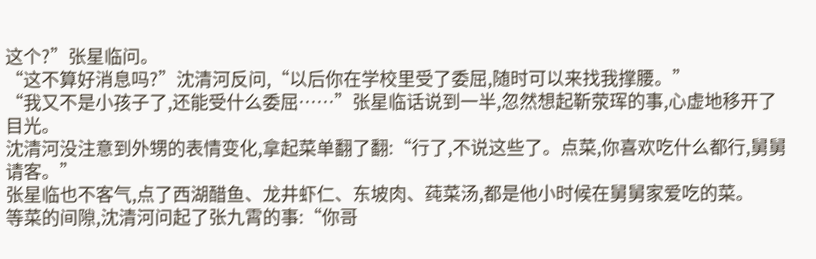这个?”张星临问。
“这不算好消息吗?”沈清河反问,“以后你在学校里受了委屈,随时可以来找我撑腰。”
“我又不是小孩子了,还能受什么委屈……”张星临话说到一半,忽然想起靳荥珲的事,心虚地移开了目光。
沈清河没注意到外甥的表情变化,拿起菜单翻了翻:“行了,不说这些了。点菜,你喜欢吃什么都行,舅舅请客。”
张星临也不客气,点了西湖醋鱼、龙井虾仁、东坡肉、莼菜汤,都是他小时候在舅舅家爱吃的菜。
等菜的间隙,沈清河问起了张九霄的事:“你哥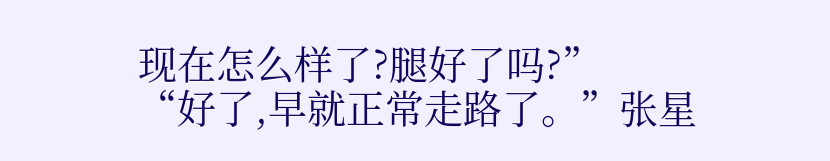现在怎么样了?腿好了吗?”
“好了,早就正常走路了。”张星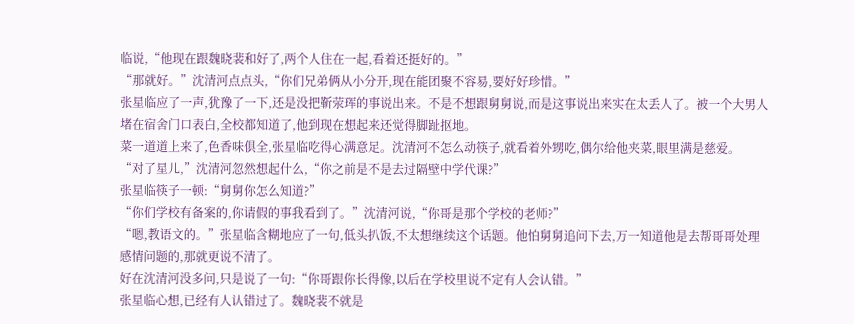临说,“他现在跟魏晓裴和好了,两个人住在一起,看着还挺好的。”
“那就好。”沈清河点点头,“你们兄弟俩从小分开,现在能团聚不容易,要好好珍惜。”
张星临应了一声,犹豫了一下,还是没把靳荥珲的事说出来。不是不想跟舅舅说,而是这事说出来实在太丢人了。被一个大男人堵在宿舍门口表白,全校都知道了,他到现在想起来还觉得脚趾抠地。
菜一道道上来了,色香味俱全,张星临吃得心满意足。沈清河不怎么动筷子,就看着外甥吃,偶尔给他夹菜,眼里满是慈爱。
“对了星儿,”沈清河忽然想起什么,“你之前是不是去过隔壁中学代课?”
张星临筷子一顿:“舅舅你怎么知道?”
“你们学校有备案的,你请假的事我看到了。”沈清河说,“你哥是那个学校的老师?”
“嗯,教语文的。”张星临含糊地应了一句,低头扒饭,不太想继续这个话题。他怕舅舅追问下去,万一知道他是去帮哥哥处理感情问题的,那就更说不清了。
好在沈清河没多问,只是说了一句:“你哥跟你长得像,以后在学校里说不定有人会认错。”
张星临心想,已经有人认错过了。魏晓裴不就是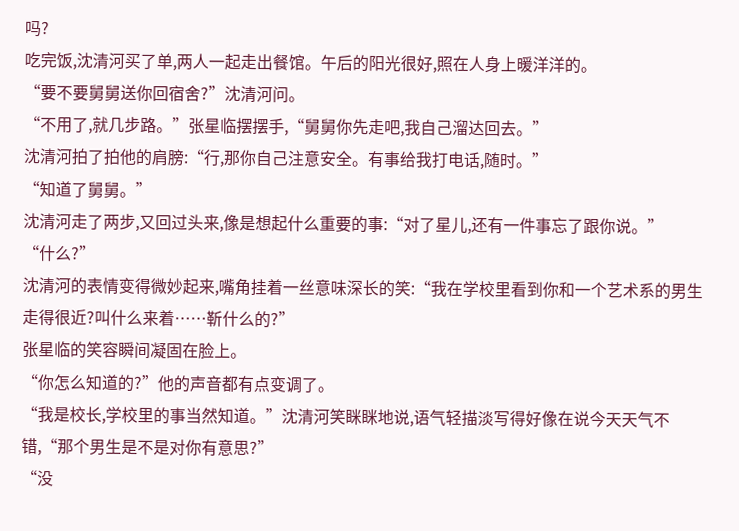吗?
吃完饭,沈清河买了单,两人一起走出餐馆。午后的阳光很好,照在人身上暖洋洋的。
“要不要舅舅送你回宿舍?”沈清河问。
“不用了,就几步路。”张星临摆摆手,“舅舅你先走吧,我自己溜达回去。”
沈清河拍了拍他的肩膀:“行,那你自己注意安全。有事给我打电话,随时。”
“知道了舅舅。”
沈清河走了两步,又回过头来,像是想起什么重要的事:“对了星儿,还有一件事忘了跟你说。”
“什么?”
沈清河的表情变得微妙起来,嘴角挂着一丝意味深长的笑:“我在学校里看到你和一个艺术系的男生走得很近?叫什么来着……靳什么的?”
张星临的笑容瞬间凝固在脸上。
“你怎么知道的?”他的声音都有点变调了。
“我是校长,学校里的事当然知道。”沈清河笑眯眯地说,语气轻描淡写得好像在说今天天气不错,“那个男生是不是对你有意思?”
“没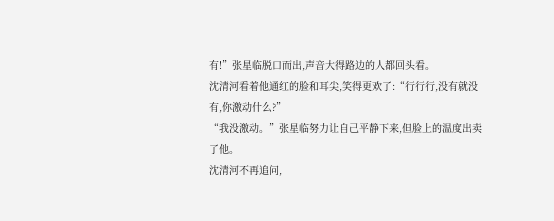有!”张星临脱口而出,声音大得路边的人都回头看。
沈清河看着他通红的脸和耳尖,笑得更欢了:“行行行,没有就没有,你激动什么?”
“我没激动。”张星临努力让自己平静下来,但脸上的温度出卖了他。
沈清河不再追问,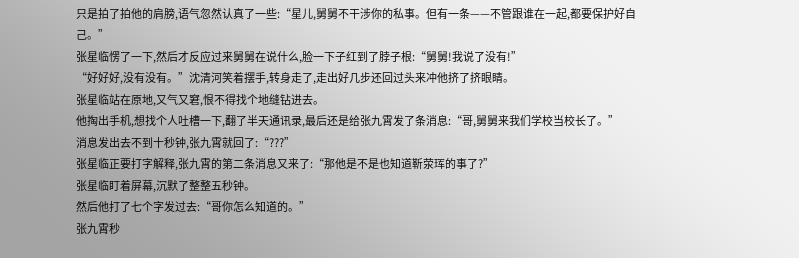只是拍了拍他的肩膀,语气忽然认真了一些:“星儿,舅舅不干涉你的私事。但有一条——不管跟谁在一起,都要保护好自己。”
张星临愣了一下,然后才反应过来舅舅在说什么,脸一下子红到了脖子根:“舅舅!我说了没有!”
“好好好,没有没有。”沈清河笑着摆手,转身走了,走出好几步还回过头来冲他挤了挤眼睛。
张星临站在原地,又气又窘,恨不得找个地缝钻进去。
他掏出手机,想找个人吐槽一下,翻了半天通讯录,最后还是给张九霄发了条消息:“哥,舅舅来我们学校当校长了。”
消息发出去不到十秒钟,张九霄就回了:“???”
张星临正要打字解释,张九霄的第二条消息又来了:“那他是不是也知道靳荥珲的事了?”
张星临盯着屏幕,沉默了整整五秒钟。
然后他打了七个字发过去:“哥你怎么知道的。”
张九霄秒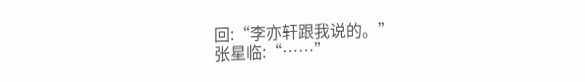回:“李亦轩跟我说的。”
张星临:“……”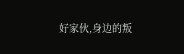好家伙,身边的叛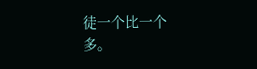徒一个比一个多。